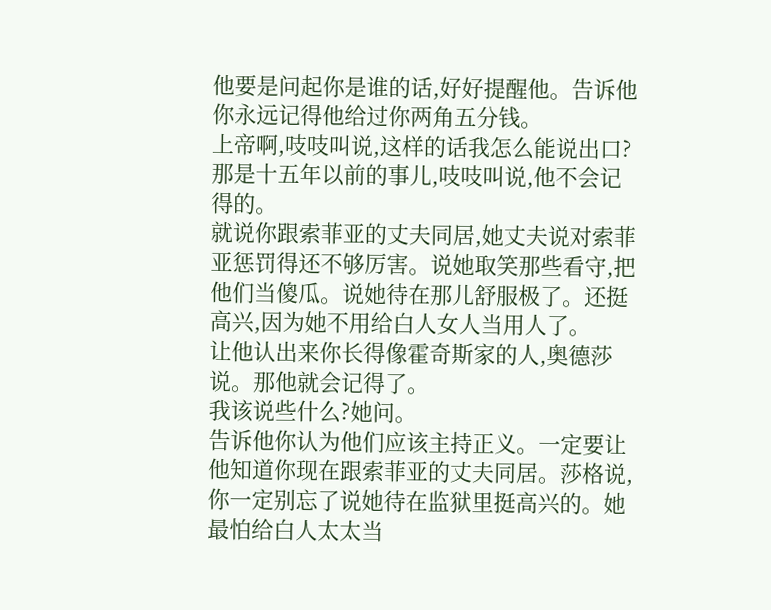他要是问起你是谁的话,好好提醒他。告诉他你永远记得他给过你两角五分钱。
上帝啊,吱吱叫说,这样的话我怎么能说出口?
那是十五年以前的事儿,吱吱叫说,他不会记得的。
就说你跟索菲亚的丈夫同居,她丈夫说对索菲亚惩罚得还不够厉害。说她取笑那些看守,把他们当傻瓜。说她待在那儿舒服极了。还挺高兴,因为她不用给白人女人当用人了。
让他认出来你长得像霍奇斯家的人,奥德莎说。那他就会记得了。
我该说些什么?她问。
告诉他你认为他们应该主持正义。一定要让他知道你现在跟索菲亚的丈夫同居。莎格说,你一定别忘了说她待在监狱里挺高兴的。她最怕给白人太太当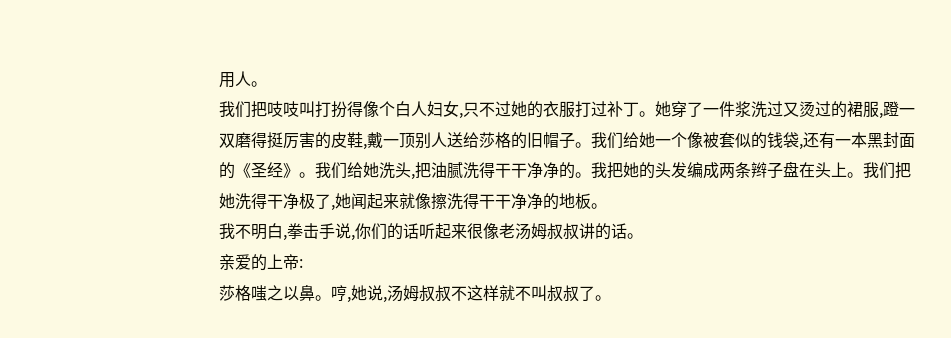用人。
我们把吱吱叫打扮得像个白人妇女,只不过她的衣服打过补丁。她穿了一件浆洗过又烫过的裙服,蹬一双磨得挺厉害的皮鞋,戴一顶别人送给莎格的旧帽子。我们给她一个像被套似的钱袋,还有一本黑封面的《圣经》。我们给她洗头,把油腻洗得干干净净的。我把她的头发编成两条辫子盘在头上。我们把她洗得干净极了,她闻起来就像擦洗得干干净净的地板。
我不明白,拳击手说,你们的话听起来很像老汤姆叔叔讲的话。
亲爱的上帝:
莎格嗤之以鼻。哼,她说,汤姆叔叔不这样就不叫叔叔了。